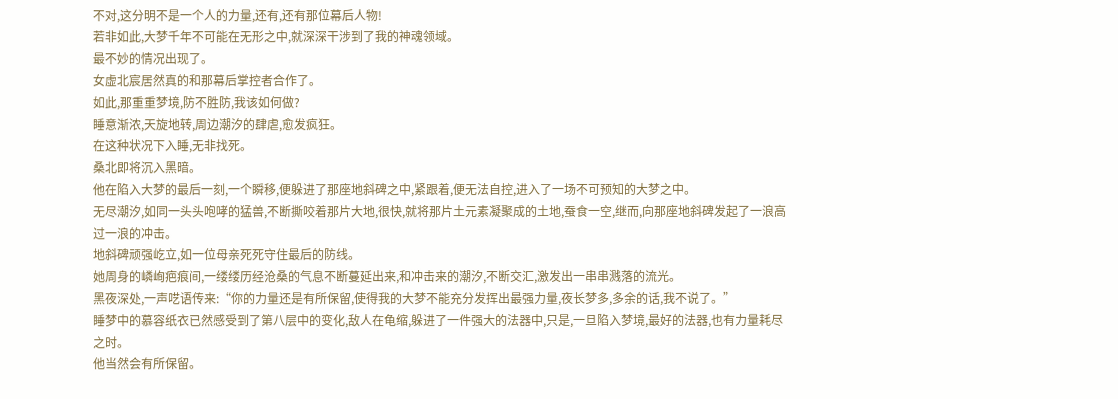不对,这分明不是一个人的力量,还有,还有那位幕后人物!
若非如此,大梦千年不可能在无形之中,就深深干涉到了我的神魂领域。
最不妙的情况出现了。
女虚北宸居然真的和那幕后掌控者合作了。
如此,那重重梦境,防不胜防,我该如何做?
睡意渐浓,天旋地转,周边潮汐的肆虐,愈发疯狂。
在这种状况下入睡,无非找死。
桑北即将沉入黑暗。
他在陷入大梦的最后一刻,一个瞬移,便躲进了那座地斜碑之中,紧跟着,便无法自控,进入了一场不可预知的大梦之中。
无尽潮汐,如同一头头咆哮的猛兽,不断撕咬着那片大地,很快,就将那片土元素凝聚成的土地,蚕食一空,继而,向那座地斜碑发起了一浪高过一浪的冲击。
地斜碑顽强屹立,如一位母亲死死守住最后的防线。
她周身的嶙峋疤痕间,一缕缕历经沧桑的气息不断蔓延出来,和冲击来的潮汐,不断交汇,激发出一串串溅落的流光。
黑夜深处,一声呓语传来:“你的力量还是有所保留,使得我的大梦不能充分发挥出最强力量,夜长梦多,多余的话,我不说了。”
睡梦中的慕容纸衣已然感受到了第八层中的变化,敌人在龟缩,躲进了一件强大的法器中,只是,一旦陷入梦境,最好的法器,也有力量耗尽之时。
他当然会有所保留。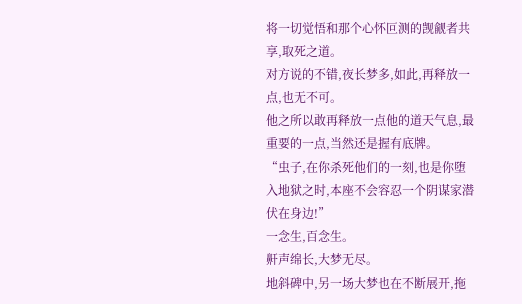将一切觉悟和那个心怀叵测的觊觎者共享,取死之道。
对方说的不错,夜长梦多,如此,再释放一点,也无不可。
他之所以敢再释放一点他的道天气息,最重要的一点,当然还是握有底牌。
“虫子,在你杀死他们的一刻,也是你堕入地狱之时,本座不会容忍一个阴谋家潜伏在身边!”
一念生,百念生。
鼾声绵长,大梦无尽。
地斜碑中,另一场大梦也在不断展开,拖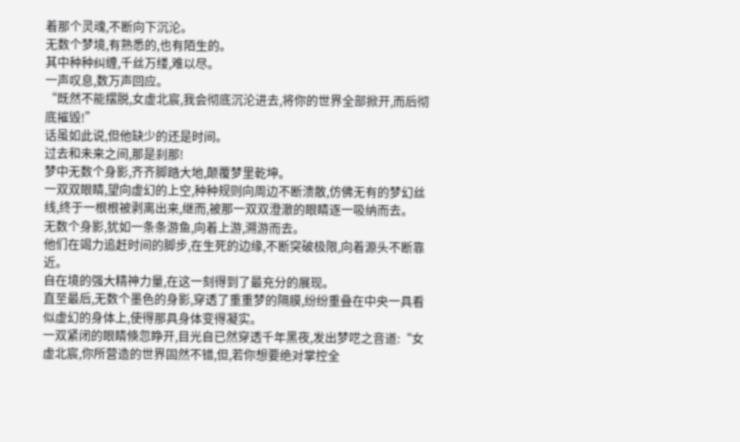着那个灵魂,不断向下沉沦。
无数个梦境,有熟悉的,也有陌生的。
其中种种纠缠,千丝万缕,难以尽。
一声叹息,数万声回应。
“既然不能摆脱,女虚北宸,我会彻底沉沦进去,将你的世界全部掀开,而后彻底摧毁!”
话虽如此说,但他缺少的还是时间。
过去和未来之间,那是刹那!
梦中无数个身影,齐齐脚踏大地,颠覆梦里乾坤。
一双双眼睛,望向虚幻的上空,种种规则向周边不断溃散,仿佛无有的梦幻丝线,终于一根根被剥离出来,继而,被那一双双澄澈的眼睛逐一吸纳而去。
无数个身影,犹如一条条游鱼,向着上游,溯游而去。
他们在竭力追赶时间的脚步,在生死的边缘,不断突破极限,向着源头不断靠近。
自在境的强大精神力量,在这一刻得到了最充分的展现。
直至最后,无数个墨色的身影,穿透了重重梦的隔膜,纷纷重叠在中央一具看似虚幻的身体上,使得那具身体变得凝实。
一双紧闭的眼睛倏忽睁开,目光自已然穿透千年黑夜,发出梦呓之音道:“女虚北宸,你所营造的世界固然不错,但,若你想要绝对掌控全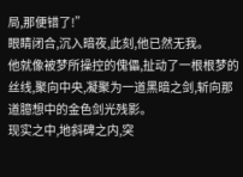局,那便错了!”
眼睛闭合,沉入暗夜,此刻,他已然无我。
他就像被梦所操控的傀儡,扯动了一根根梦的丝线,聚向中央,凝聚为一道黑暗之剑,斩向那道臆想中的金色剑光残影。
现实之中,地斜碑之内,突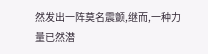然发出一阵莫名震颤,继而,一种力量已然潜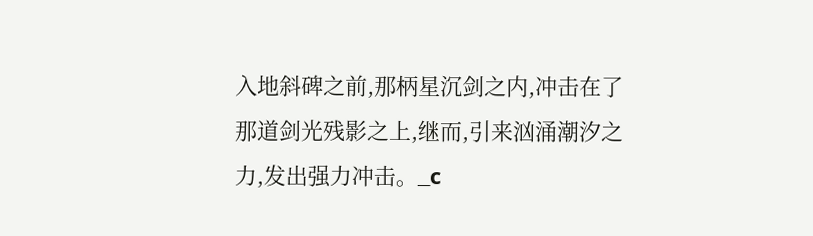入地斜碑之前,那柄星沉剑之内,冲击在了那道剑光残影之上,继而,引来汹涌潮汐之力,发出强力冲击。_c